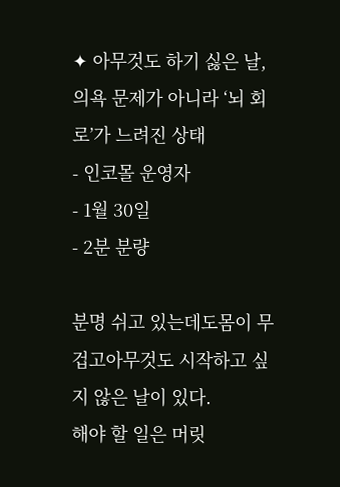✦ 아무것도 하기 싫은 날, 의욕 문제가 아니라 ‘뇌 회로’가 느려진 상태
- 인코몰 운영자
- 1월 30일
- 2분 분량

분명 쉬고 있는데도몸이 무겁고아무것도 시작하고 싶지 않은 날이 있다.
해야 할 일은 머릿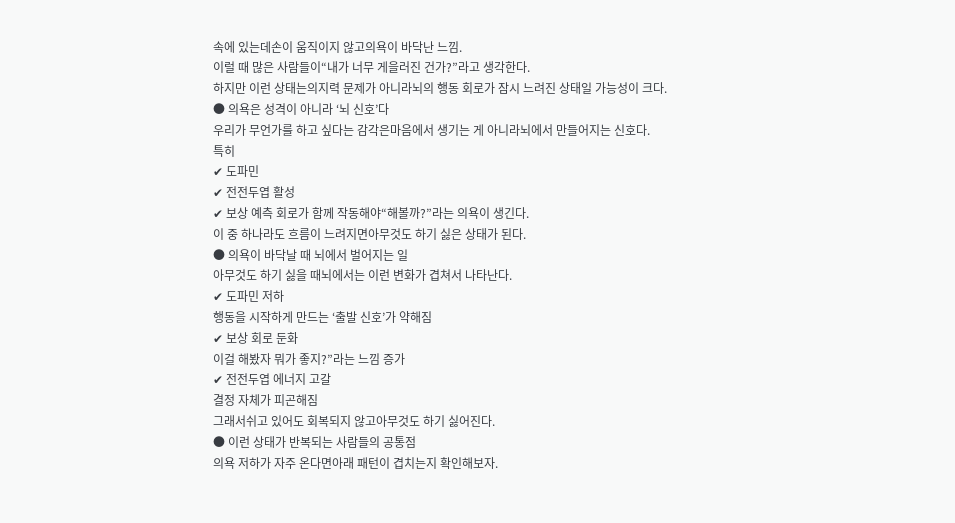속에 있는데손이 움직이지 않고의욕이 바닥난 느낌.
이럴 때 많은 사람들이“내가 너무 게을러진 건가?”라고 생각한다.
하지만 이런 상태는의지력 문제가 아니라뇌의 행동 회로가 잠시 느려진 상태일 가능성이 크다.
● 의욕은 성격이 아니라 ‘뇌 신호’다
우리가 무언가를 하고 싶다는 감각은마음에서 생기는 게 아니라뇌에서 만들어지는 신호다.
특히
✔ 도파민
✔ 전전두엽 활성
✔ 보상 예측 회로가 함께 작동해야“해볼까?”라는 의욕이 생긴다.
이 중 하나라도 흐름이 느려지면아무것도 하기 싫은 상태가 된다.
● 의욕이 바닥날 때 뇌에서 벌어지는 일
아무것도 하기 싫을 때뇌에서는 이런 변화가 겹쳐서 나타난다.
✔ 도파민 저하
행동을 시작하게 만드는 ‘출발 신호’가 약해짐
✔ 보상 회로 둔화
이걸 해봤자 뭐가 좋지?”라는 느낌 증가
✔ 전전두엽 에너지 고갈
결정 자체가 피곤해짐
그래서쉬고 있어도 회복되지 않고아무것도 하기 싫어진다.
● 이런 상태가 반복되는 사람들의 공통점
의욕 저하가 자주 온다면아래 패턴이 겹치는지 확인해보자.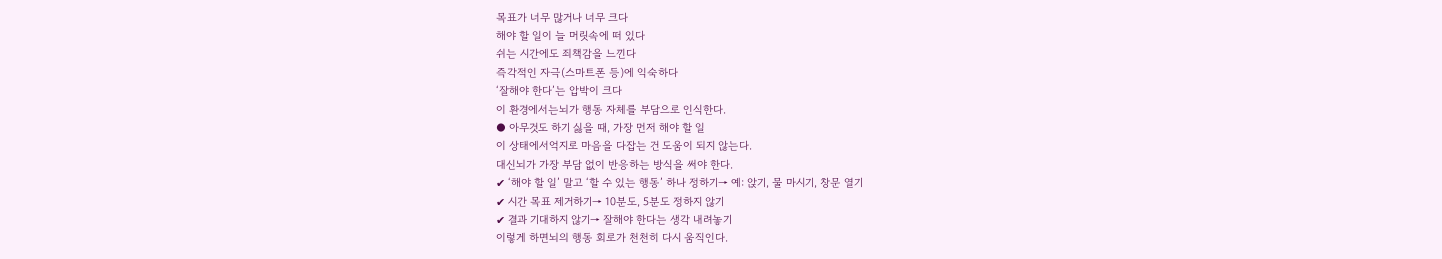목표가 너무 많거나 너무 크다
해야 할 일이 늘 머릿속에 떠 있다
쉬는 시간에도 죄책감을 느낀다
즉각적인 자극(스마트폰 등)에 익숙하다
‘잘해야 한다’는 압박이 크다
이 환경에서는뇌가 행동 자체를 부담으로 인식한다.
● 아무것도 하기 싫을 때, 가장 먼저 해야 할 일
이 상태에서억지로 마음을 다잡는 건 도움이 되지 않는다.
대신뇌가 가장 부담 없이 반응하는 방식을 써야 한다.
✔ ‘해야 할 일’ 말고 ‘할 수 있는 행동’ 하나 정하기→ 예: 앉기, 물 마시기, 창문 열기
✔ 시간 목표 제거하기→ 10분도, 5분도 정하지 않기
✔ 결과 기대하지 않기→ 잘해야 한다는 생각 내려놓기
이렇게 하면뇌의 행동 회로가 천천히 다시 움직인다.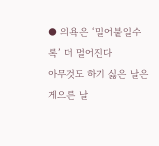● 의욕은 ‘밀어붙일수록’ 더 멀어진다
아무것도 하기 싫은 날은게으른 날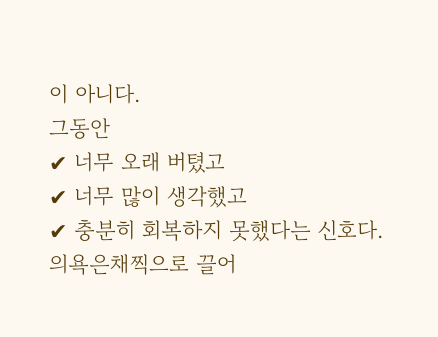이 아니다.
그동안
✔ 너무 오래 버텼고
✔ 너무 많이 생각했고
✔ 충분히 회복하지 못했다는 신호다.
의욕은채찍으로 끌어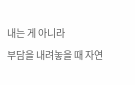내는 게 아니라
부담을 내려놓을 때 자연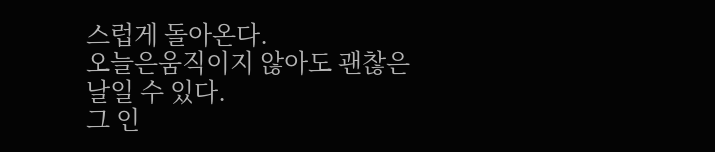스럽게 돌아온다.
오늘은움직이지 않아도 괜찮은 날일 수 있다.
그 인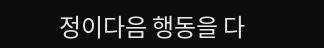정이다음 행동을 다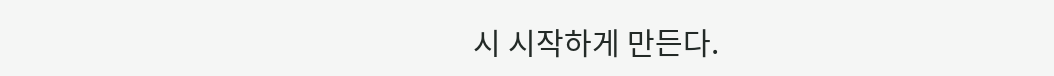시 시작하게 만든다.